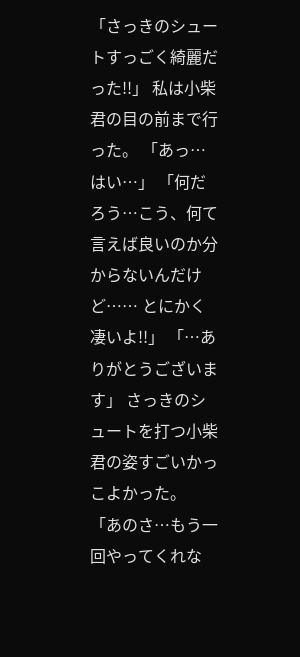「さっきのシュートすっごく綺麗だった!!」 私は小柴君の目の前まで行った。 「あっ…はい…」 「何だろう…こう、何て言えば良いのか分からないんだけど…… とにかく凄いよ!!」 「…ありがとうございます」 さっきのシュートを打つ小柴君の姿すごいかっこよかった。 「あのさ…もう一回やってくれな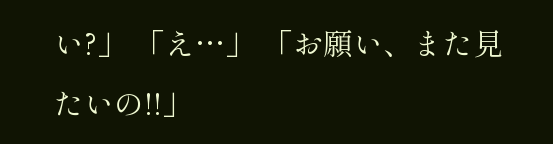い?」 「え…」 「お願い、また見たいの!!」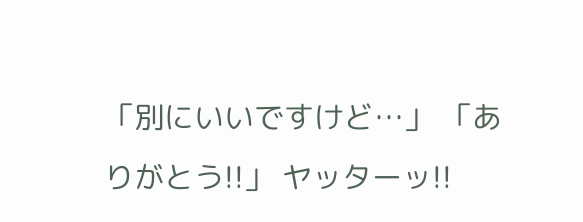「別にいいですけど…」 「ありがとう!!」 ヤッターッ!!